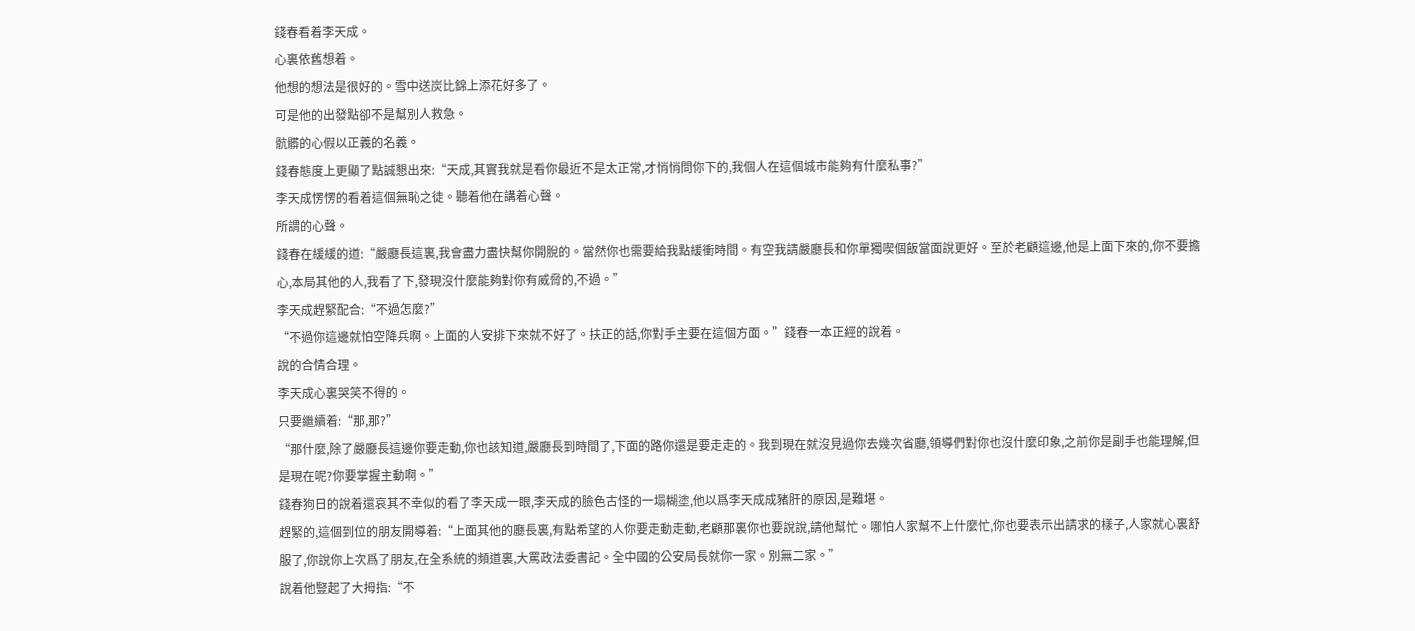錢春看着李天成。
心裏依舊想着。
他想的想法是很好的。雪中送炭比錦上添花好多了。
可是他的出發點卻不是幫別人救急。
骯髒的心假以正義的名義。
錢春態度上更顯了點誠懇出來:“天成,其實我就是看你最近不是太正常,才悄悄問你下的,我個人在這個城市能夠有什麼私事?”
李天成愣愣的看着這個無恥之徒。聽着他在講着心聲。
所謂的心聲。
錢春在緩緩的道:“嚴廳長這裏,我會盡力盡快幫你開脫的。當然你也需要給我點緩衝時間。有空我請嚴廳長和你單獨喫個飯當面說更好。至於老顧這邊,他是上面下來的,你不要擔心,本局其他的人,我看了下,發現沒什麼能夠對你有威脅的,不過。”
李天成趕緊配合:“不過怎麼?”
“不過你這邊就怕空降兵啊。上面的人安排下來就不好了。扶正的話,你對手主要在這個方面。”錢春一本正經的說着。
說的合情合理。
李天成心裏哭笑不得的。
只要繼續着:“那,那?”
“那什麼,除了嚴廳長這邊你要走動,你也該知道,嚴廳長到時間了,下面的路你還是要走走的。我到現在就沒見過你去幾次省廳,領導們對你也沒什麼印象,之前你是副手也能理解,但是現在呢?你要掌握主動啊。”
錢春狗日的說着還哀其不幸似的看了李天成一眼,李天成的臉色古怪的一塌糊塗,他以爲李天成成豬肝的原因,是難堪。
趕緊的,這個到位的朋友開導着:“上面其他的廳長裏,有點希望的人你要走動走動,老顧那裏你也要說說,請他幫忙。哪怕人家幫不上什麼忙,你也要表示出請求的樣子,人家就心裏舒服了,你說你上次爲了朋友,在全系統的頻道裏,大罵政法委書記。全中國的公安局長就你一家。別無二家。”
說着他豎起了大拇指:“不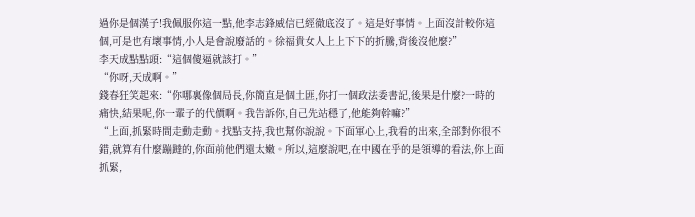過你是個漢子!我佩服你這一點,他李志鋒威信已經徹底沒了。這是好事情。上面沒計較你這個,可是也有壞事情,小人是會說廢話的。徐福貴女人上上下下的折騰,背後沒他麼?”
李天成點點頭:“這個傻逼就該打。”
“你呀,天成啊。”
錢春狂笑起來:“你哪裏像個局長,你簡直是個土匪,你打一個政法委書記,後果是什麼?一時的痛快,結果呢,你一輩子的代價啊。我告訴你,自己先站穩了,他能夠幹嘛?”
“上面,抓緊時間走動走動。找點支持,我也幫你說說。下面軍心上,我看的出來,全部對你很不錯,就算有什麼蹦躂的,你面前他們還太嫩。所以,這麼說吧,在中國在乎的是領導的看法,你上面抓緊,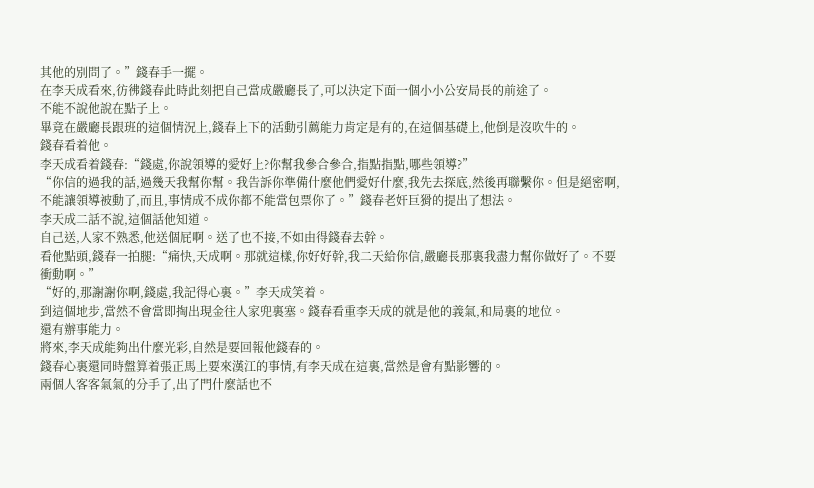其他的別問了。”錢春手一擺。
在李天成看來,彷彿錢春此時此刻把自己當成嚴廳長了,可以決定下面一個小小公安局長的前途了。
不能不說他說在點子上。
畢竟在嚴廳長跟班的這個情況上,錢春上下的活動引薦能力肯定是有的,在這個基礎上,他倒是沒吹牛的。
錢春看着他。
李天成看着錢春:“錢處,你說領導的愛好上?你幫我參合參合,指點指點,哪些領導?”
“你信的過我的話,過幾天我幫你幫。我告訴你準備什麼他們愛好什麼,我先去探底,然後再聯繫你。但是絕密啊,不能讓領導被動了,而且,事情成不成你都不能當包票你了。”錢春老奸巨猾的提出了想法。
李天成二話不說,這個話他知道。
自己送,人家不熟悉,他送個屁啊。送了也不接,不如由得錢春去幹。
看他點頭,錢春一拍腿:“痛快,天成啊。那就這樣,你好好幹,我二天給你信,嚴廳長那裏我盡力幫你做好了。不要衝動啊。”
“好的,那謝謝你啊,錢處,我記得心裏。”李天成笑着。
到這個地步,當然不會當即掏出現金往人家兜裏塞。錢春看重李天成的就是他的義氣,和局裏的地位。
還有辦事能力。
將來,李天成能夠出什麼光彩,自然是要回報他錢春的。
錢春心裏還同時盤算着張正馬上要來漢江的事情,有李天成在這裏,當然是會有點影響的。
兩個人客客氣氣的分手了,出了門什麼話也不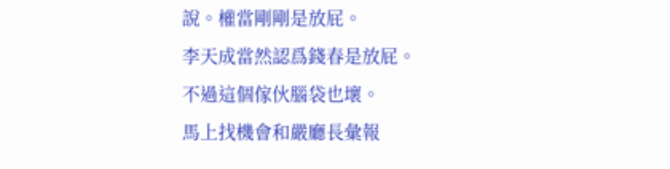說。權當剛剛是放屁。
李天成當然認爲錢春是放屁。
不過這個傢伙腦袋也壞。
馬上找機會和嚴廳長彙報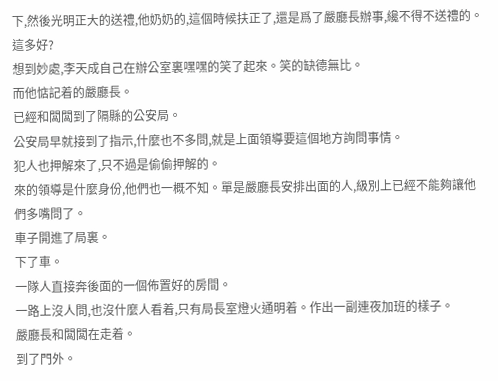下,然後光明正大的送禮,他奶奶的,這個時候扶正了,還是爲了嚴廳長辦事,纔不得不送禮的。
這多好?
想到妙處,李天成自己在辦公室裏嘿嘿的笑了起來。笑的缺德無比。
而他惦記着的嚴廳長。
已經和闆闆到了隔縣的公安局。
公安局早就接到了指示,什麼也不多問,就是上面領導要這個地方詢問事情。
犯人也押解來了,只不過是偷偷押解的。
來的領導是什麼身份,他們也一概不知。單是嚴廳長安排出面的人,級別上已經不能夠讓他們多嘴問了。
車子開進了局裏。
下了車。
一隊人直接奔後面的一個佈置好的房間。
一路上沒人問,也沒什麼人看着,只有局長室燈火通明着。作出一副連夜加班的樣子。
嚴廳長和闆闆在走着。
到了門外。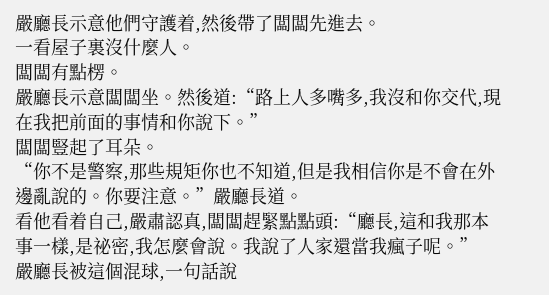嚴廳長示意他們守護着,然後帶了闆闆先進去。
一看屋子裏沒什麼人。
闆闆有點楞。
嚴廳長示意闆闆坐。然後道:“路上人多嘴多,我沒和你交代,現在我把前面的事情和你說下。”
闆闆豎起了耳朵。
“你不是警察,那些規矩你也不知道,但是我相信你是不會在外邊亂說的。你要注意。”嚴廳長道。
看他看着自己,嚴肅認真,闆闆趕緊點點頭:“廳長,這和我那本事一樣,是祕密,我怎麼會說。我說了人家還當我瘋子呢。”
嚴廳長被這個混球,一句話說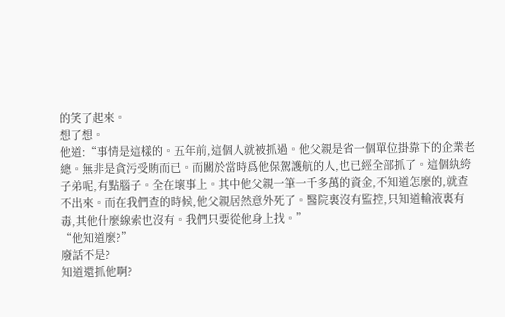的笑了起來。
想了想。
他道:“事情是這樣的。五年前,這個人就被抓過。他父親是省一個單位掛靠下的企業老總。無非是貪污受賄而已。而關於當時爲他保駕護航的人,也已經全部抓了。這個紈絝子弟呢,有點腦子。全在壞事上。其中他父親一筆一千多萬的資金,不知道怎麼的,就查不出來。而在我們查的時候,他父親居然意外死了。醫院裏沒有監控,只知道輸液裏有毒,其他什麼線索也沒有。我們只要從他身上找。”
“他知道麼?”
廢話不是?
知道還抓他啊?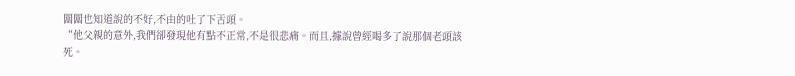闆闆也知道說的不好,不由的吐了下舌頭。
“他父親的意外,我們卻發現他有點不正常,不是很悲痛。而且,據說曾經喝多了說那個老頭該死。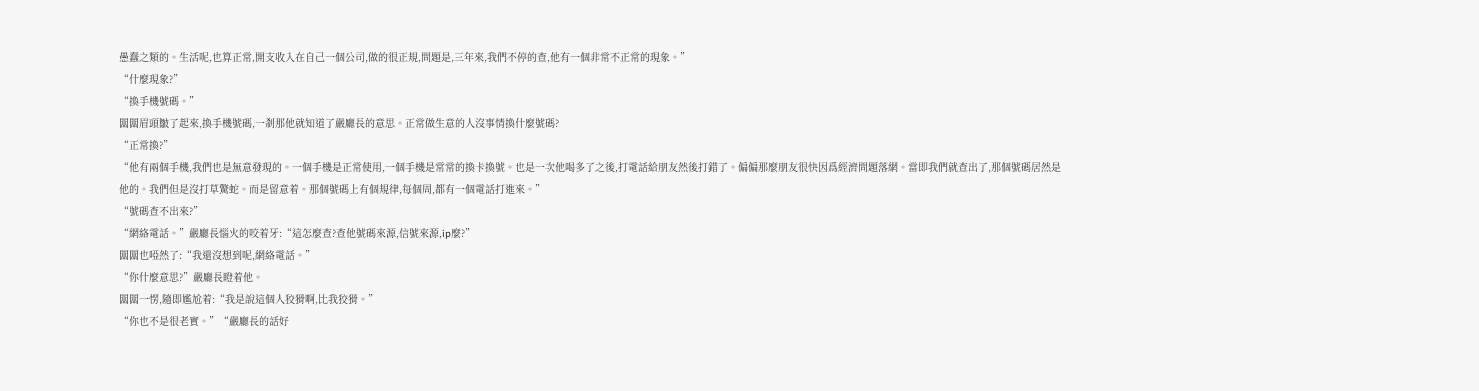愚蠢之類的。生活呢,也算正常,開支收入在自己一個公司,做的很正規,問題是,三年來,我們不停的查,他有一個非常不正常的現象。”
“什麼現象?”
“換手機號碼。”
闆闆眉頭皺了起來,換手機號碼,一剎那他就知道了嚴廳長的意思。正常做生意的人沒事情換什麼號碼?
“正常換?”
“他有兩個手機,我們也是無意發現的。一個手機是正常使用,一個手機是常常的換卡換號。也是一次他喝多了之後,打電話給朋友然後打錯了。偏偏那麼朋友很快因爲經濟問題落網。當即我們就查出了,那個號碼居然是他的。我們但是沒打草驚蛇。而是留意着。那個號碼上有個規律,每個周,都有一個電話打進來。”
“號碼查不出來?”
“網絡電話。”嚴廳長惱火的咬着牙:“這怎麼查?查他號碼來源,信號來源,ip麼?”
闆闆也啞然了:“我還沒想到呢,網絡電話。”
“你什麼意思?”嚴廳長瞪着他。
闆闆一愣,隨即尷尬着:“我是說這個人狡猾啊,比我狡猾。”
“你也不是很老實。”“嚴廳長的話好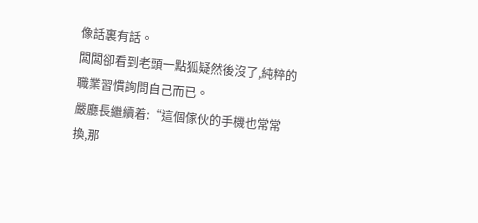像話裏有話。
闆闆卻看到老頭一點狐疑然後沒了,純粹的職業習慣詢問自己而已。
嚴廳長繼續着:“這個傢伙的手機也常常換,那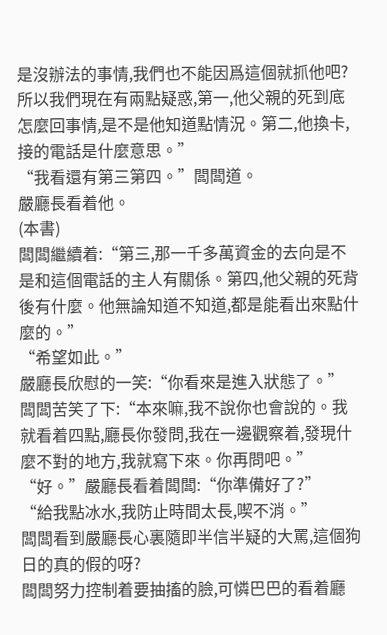是沒辦法的事情,我們也不能因爲這個就抓他吧?所以我們現在有兩點疑惑,第一,他父親的死到底怎麼回事情,是不是他知道點情況。第二,他換卡,接的電話是什麼意思。”
“我看還有第三第四。”闆闆道。
嚴廳長看着他。
(本書)
闆闆繼續着:“第三,那一千多萬資金的去向是不是和這個電話的主人有關係。第四,他父親的死背後有什麼。他無論知道不知道,都是能看出來點什麼的。”
“希望如此。”
嚴廳長欣慰的一笑:“你看來是進入狀態了。”
闆闆苦笑了下:“本來嘛,我不說你也會說的。我就看着四點,廳長你發問,我在一邊觀察着,發現什麼不對的地方,我就寫下來。你再問吧。”
“好。”嚴廳長看着闆闆:“你準備好了?”
“給我點冰水,我防止時間太長,喫不消。”
闆闆看到嚴廳長心裏隨即半信半疑的大罵,這個狗日的真的假的呀?
闆闆努力控制着要抽搐的臉,可憐巴巴的看着廳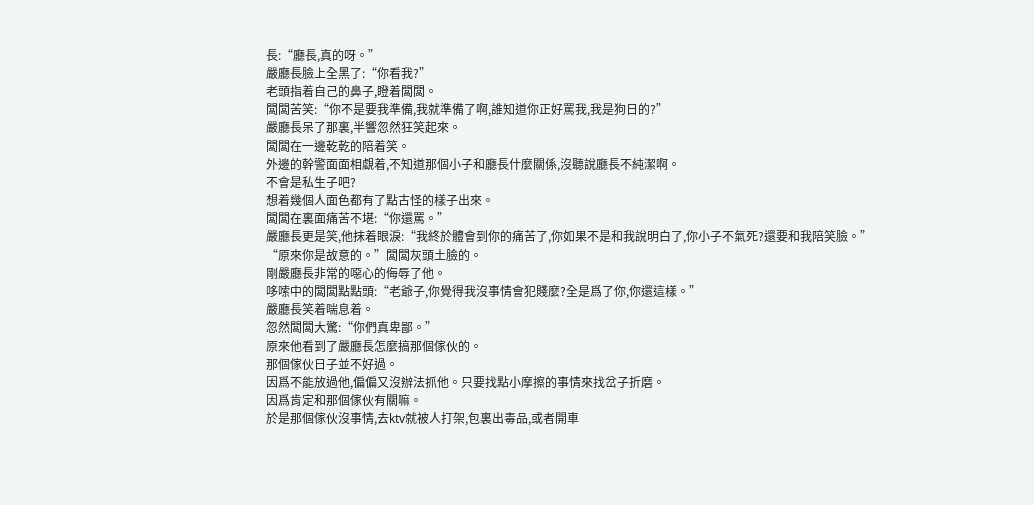長:“廳長,真的呀。”
嚴廳長臉上全黑了:“你看我?”
老頭指着自己的鼻子,瞪着闆闆。
闆闆苦笑:“你不是要我準備,我就準備了啊,誰知道你正好罵我,我是狗日的?”
嚴廳長呆了那裏,半響忽然狂笑起來。
闆闆在一邊乾乾的陪着笑。
外邊的幹警面面相覷着,不知道那個小子和廳長什麼關係,沒聽說廳長不純潔啊。
不會是私生子吧?
想着幾個人面色都有了點古怪的樣子出來。
闆闆在裏面痛苦不堪:“你還罵。”
嚴廳長更是笑,他抹着眼淚:“我終於體會到你的痛苦了,你如果不是和我說明白了,你小子不氣死?還要和我陪笑臉。”
“原來你是故意的。”闆闆灰頭土臉的。
剛嚴廳長非常的噁心的侮辱了他。
哆嗦中的闆闆點點頭:“老爺子,你覺得我沒事情會犯賤麼?全是爲了你,你還這樣。”
嚴廳長笑着喘息着。
忽然闆闆大驚:“你們真卑鄙。”
原來他看到了嚴廳長怎麼搞那個傢伙的。
那個傢伙日子並不好過。
因爲不能放過他,偏偏又沒辦法抓他。只要找點小摩擦的事情來找岔子折磨。
因爲肯定和那個傢伙有關嘛。
於是那個傢伙沒事情,去ktv就被人打架,包裏出毒品,或者開車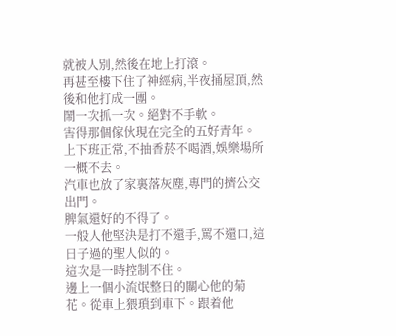就被人別,然後在地上打滾。
再甚至樓下住了神經病,半夜捅屋頂,然後和他打成一團。
鬧一次抓一次。絕對不手軟。
害得那個傢伙現在完全的五好青年。上下班正常,不抽香菸不喝酒,娛樂場所一概不去。
汽車也放了家裏落灰塵,專門的擠公交出門。
脾氣還好的不得了。
一般人他堅決是打不還手,罵不還口,這日子過的聖人似的。
這次是一時控制不住。
邊上一個小流氓整日的關心他的菊花。從車上猥瑣到車下。跟着他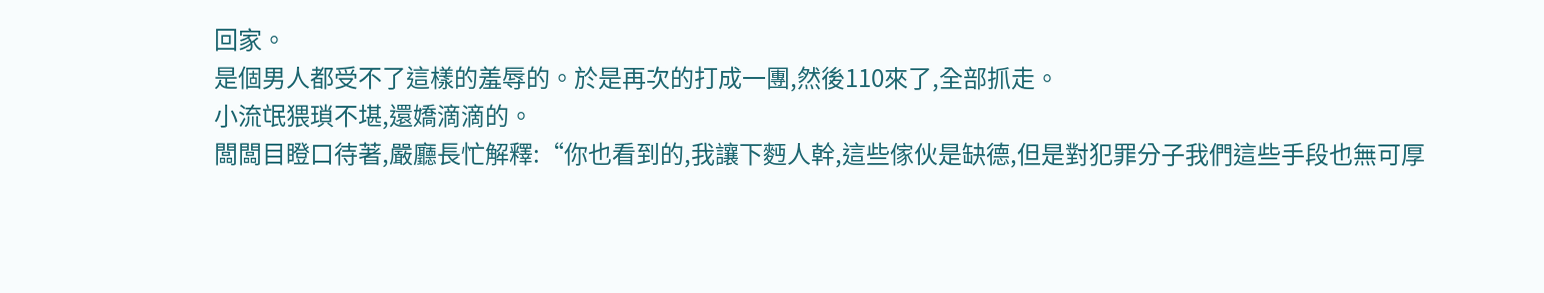回家。
是個男人都受不了這樣的羞辱的。於是再次的打成一團,然後110來了,全部抓走。
小流氓猥瑣不堪,還嬌滴滴的。
闆闆目瞪口待著,嚴廳長忙解釋:“你也看到的,我讓下麪人幹,這些傢伙是缺德,但是對犯罪分子我們這些手段也無可厚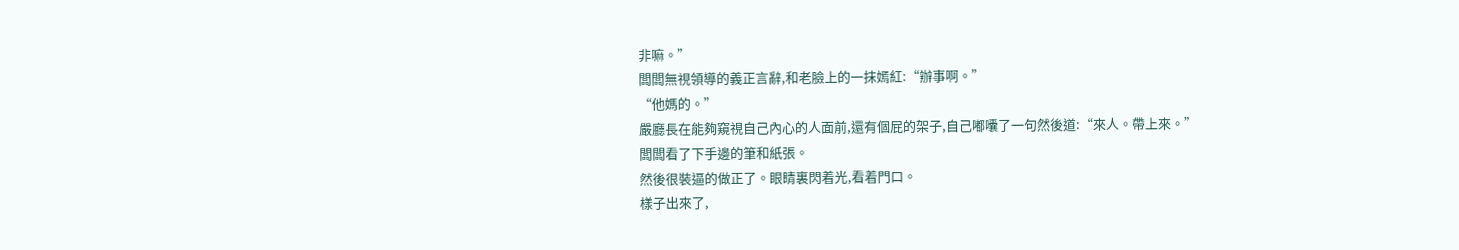非嘛。”
闆闆無視領導的義正言辭,和老臉上的一抹嫣紅:“辦事啊。”
“他媽的。”
嚴廳長在能夠窺視自己內心的人面前,還有個屁的架子,自己嘟囔了一句然後道:“來人。帶上來。”
闆闆看了下手邊的筆和紙張。
然後很裝逼的做正了。眼睛裏閃着光,看着門口。
樣子出來了,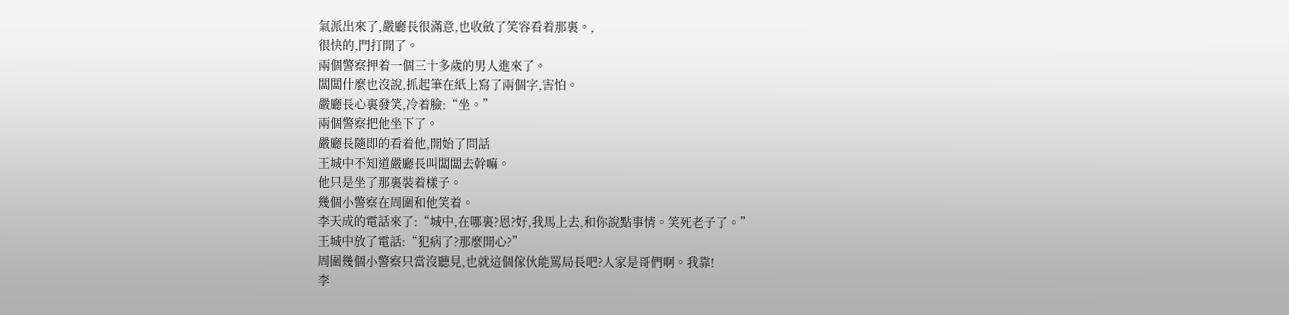氣派出來了,嚴廳長很滿意,也收斂了笑容看着那裏。,
很快的,門打開了。
兩個警察押着一個三十多歲的男人進來了。
闆闆什麼也沒說,抓起筆在紙上寫了兩個字,害怕。
嚴廳長心裏發笑,冷着臉:“坐。”
兩個警察把他坐下了。
嚴廳長隨即的看着他,開始了問話
王城中不知道嚴廳長叫闆闆去幹嘛。
他只是坐了那裏裝着樣子。
幾個小警察在周圍和他笑着。
李天成的電話來了:“城中,在哪裏?恩?好,我馬上去,和你說點事情。笑死老子了。”
王城中放了電話:“犯病了?那麼開心?”
周圍幾個小警察只當沒聽見,也就這個傢伙能罵局長吧?人家是哥們啊。我靠!
李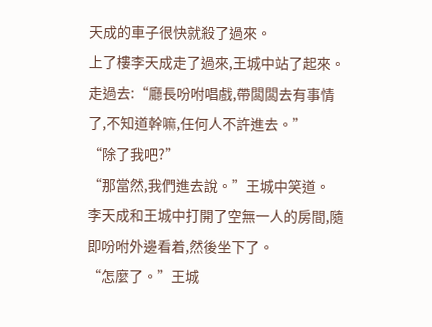天成的車子很快就殺了過來。
上了樓李天成走了過來,王城中站了起來。走過去:“廳長吩咐唱戲,帶闆闆去有事情了,不知道幹嘛,任何人不許進去。”
“除了我吧?”
“那當然,我們進去說。”王城中笑道。
李天成和王城中打開了空無一人的房間,隨即吩咐外邊看着,然後坐下了。
“怎麼了。”王城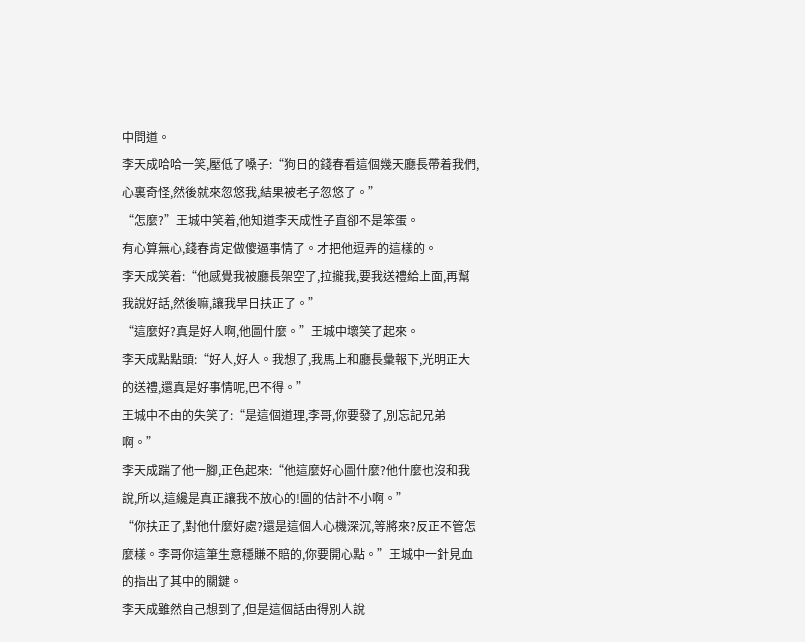中問道。
李天成哈哈一笑,壓低了嗓子:“狗日的錢春看這個幾天廳長帶着我們,心裏奇怪,然後就來忽悠我,結果被老子忽悠了。”
“怎麼?”王城中笑着,他知道李天成性子直卻不是笨蛋。
有心算無心,錢春肯定做傻逼事情了。才把他逗弄的這樣的。
李天成笑着:“他感覺我被廳長架空了,拉攏我,要我送禮給上面,再幫我說好話,然後嘛,讓我早日扶正了。”
“這麼好?真是好人啊,他圖什麼。”王城中壞笑了起來。
李天成點點頭:“好人,好人。我想了,我馬上和廳長彙報下,光明正大的送禮,還真是好事情呢,巴不得。”
王城中不由的失笑了:“是這個道理,李哥,你要發了,別忘記兄弟啊。”
李天成踹了他一腳,正色起來:“他這麼好心圖什麼?他什麼也沒和我說,所以,這纔是真正讓我不放心的!圖的估計不小啊。”
“你扶正了,對他什麼好處?還是這個人心機深沉,等將來?反正不管怎麼樣。李哥你這筆生意穩賺不賠的,你要開心點。”王城中一針見血的指出了其中的關鍵。
李天成雖然自己想到了,但是這個話由得別人說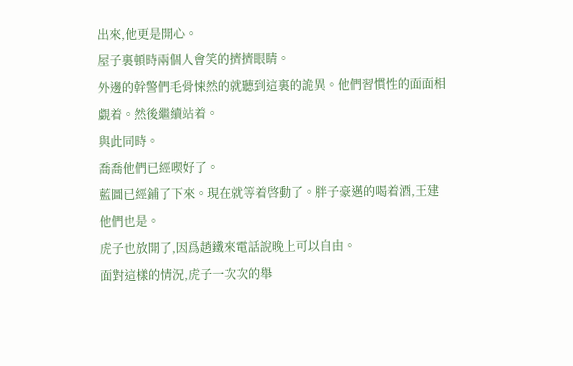出來,他更是開心。
屋子裏頓時兩個人會笑的擠擠眼睛。
外邊的幹警們毛骨悚然的就聽到這裏的詭異。他們習慣性的面面相覷着。然後繼續站着。
與此同時。
喬喬他們已經喫好了。
藍圖已經鋪了下來。現在就等着啓動了。胖子豪邁的喝着酒,王建他們也是。
虎子也放開了,因爲趙鐵來電話說晚上可以自由。
面對這樣的情況,虎子一次次的舉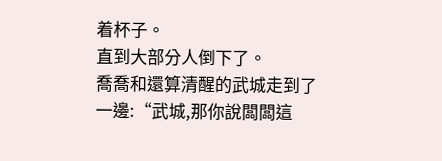着杯子。
直到大部分人倒下了。
喬喬和還算清醒的武城走到了一邊:“武城,那你說闆闆這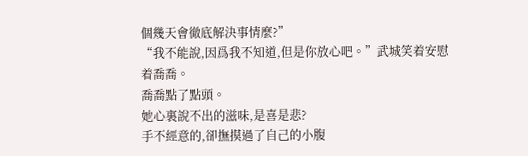個幾天會徹底解決事情麼?”
“我不能說,因爲我不知道,但是你放心吧。”武城笑着安慰着喬喬。
喬喬點了點頭。
她心裏說不出的滋味,是喜是悲?
手不經意的,卻撫摸過了自己的小腹